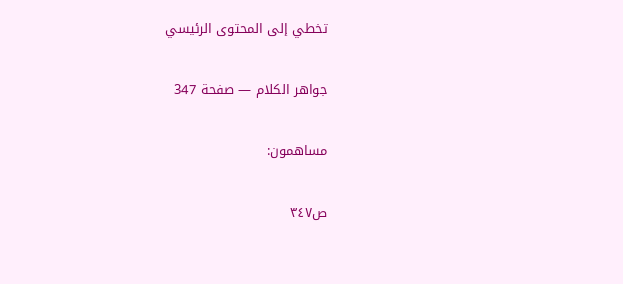تخطي إلى المحتوى الرئيسي

جواهر الكلام — صفحة 347

مساهمون:

ص٣٤٧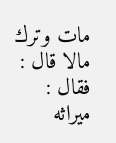مات وترك مالا قال : فقال : ميراثه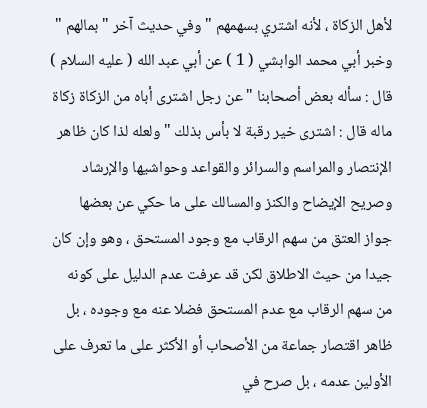لأهل الزكاة ، لأنه اشتري بسهمهم " وفي حديث آخر " بمالهم " وخبر أبي محمد الوابشي ( 1 ) عن أبي عبد الله ( عليه السلام ) قال : سأله بعض أصحابنا " عن رجل اشترى أباه من الزكاة زكاة ماله قال : اشترى خير رقبة لا بأس بذلك " ولعله لذا كان ظاهر الإنتصار والمراسم والسرائر والقواعد وحواشيها والإرشاد وصريح الإيضاح والكنز والمسالك على ما حكي عن بعضها جواز العتق من سهم الرقاب مع وجود المستحق ، وهو وإن كان جيدا من حيث الاطلاق لكن قد عرفت عدم الدليل على كونه من سهم الرقاب مع عدم المستحق فضلا عنه مع وجوده ، بل ظاهر اقتصار جماعة من الأصحاب أو الأكثر على ما تعرف على الأولين عدمه ، بل صرح في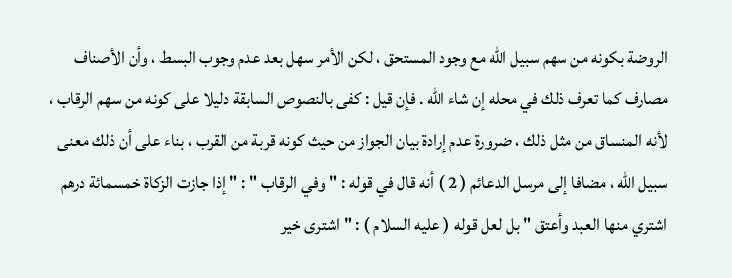الروضة بكونه من سهم سبيل الله مع وجود المستحق ، لكن الأمر سهل بعد عدم وجوب البسط ، وأن الأصناف مصارف كما تعرف ذلك في محله إن شاء الله . فإن قيل : كفى بالنصوص السابقة دليلا على كونه من سهم الرقاب ، لأنه المنساق من مثل ذلك ، ضرورة عدم إرادة بيان الجواز من حيث كونه قربة من القرب ، بناء على أن ذلك معنى سبيل الله ، مضافا إلى مرسل الدعائم ( 2 ) أنه قال في قوله : " وفي الرقاب " : " إذا جازت الزكاة خمسمائة درهم اشتري منها العبد وأعتق " بل لعل قوله ( عليه السلام ) : " اشترى خير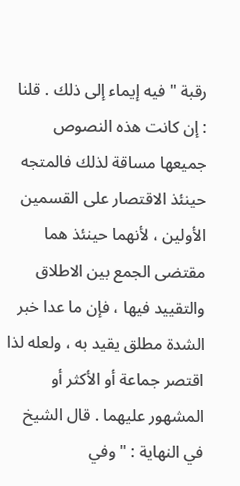رقبة " فيه إيماء إلى ذلك . قلنا : إن كانت هذه النصوص جميعها مساقة لذلك فالمتجه حينئذ الاقتصار على القسمين الأولين ، لأنهما حينئذ هما مقتضى الجمع بين الاطلاق والتقييد فيها ، فإن ما عدا خبر الشدة مطلق يقيد به ، ولعله لذا اقتصر جماعة أو الأكثر أو المشهور عليهما . قال الشيخ في النهاية : " وفي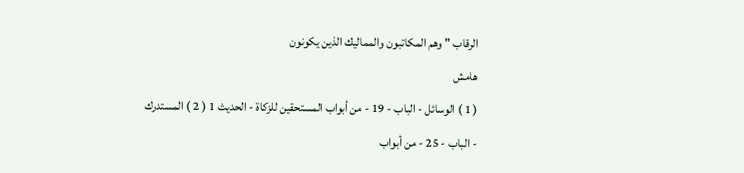الرقاب " وهم المكاتبون والمماليك الذين يكونون
هامش
( 1 ) الوسائل - الباب - 19 - من أبواب المستحقين للزكاة - الحديث 1 ( 2 ) المستدرك - الباب - 25 - من أبواب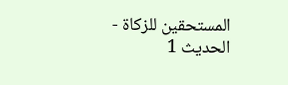المستحقين للزكاة - الحديث 1